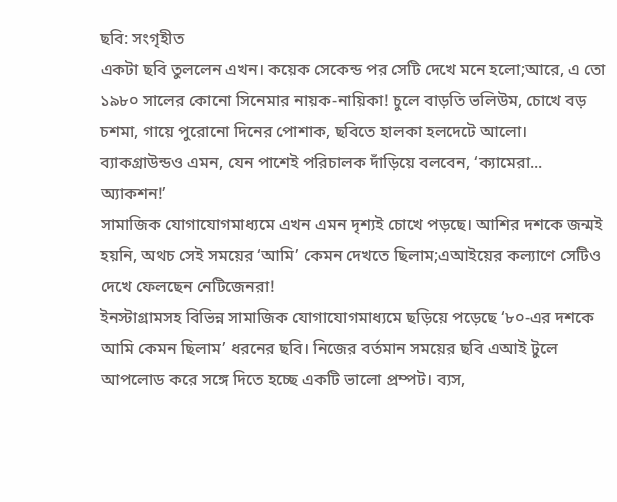ছবি: সংগৃহীত
একটা ছবি তুললেন এখন। কয়েক সেকেন্ড পর সেটি দেখে মনে হলো;আরে, এ তো ১৯৮০ সালের কোনো সিনেমার নায়ক-নায়িকা! চুলে বাড়তি ভলিউম, চোখে বড় চশমা, গায়ে পুরোনো দিনের পোশাক, ছবিতে হালকা হলদেটে আলো। ব্যাকগ্রাউন্ডও এমন, যেন পাশেই পরিচালক দাঁড়িয়ে বলবেন, ‘ক্যামেরা... অ্যাকশন!’
সামাজিক যোগাযোগমাধ্যমে এখন এমন দৃশ্যই চোখে পড়ছে। আশির দশকে জন্মই হয়নি, অথচ সেই সময়ের ‘আমি’ কেমন দেখতে ছিলাম;এআইয়ের কল্যাণে সেটিও দেখে ফেলছেন নেটিজেনরা!
ইনস্টাগ্রামসহ বিভিন্ন সামাজিক যোগাযোগমাধ্যমে ছড়িয়ে পড়েছে ‘৮০-এর দশকে আমি কেমন ছিলাম’ ধরনের ছবি। নিজের বর্তমান সময়ের ছবি এআই টুলে আপলোড করে সঙ্গে দিতে হচ্ছে একটি ভালো প্রম্পট। ব্যস,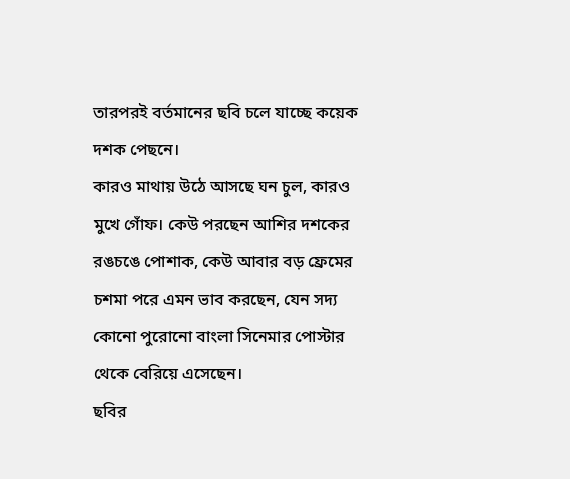তারপরই বর্তমানের ছবি চলে যাচ্ছে কয়েক দশক পেছনে।
কারও মাথায় উঠে আসছে ঘন চুল, কারও মুখে গোঁফ। কেউ পরছেন আশির দশকের রঙচঙে পোশাক, কেউ আবার বড় ফ্রেমের চশমা পরে এমন ভাব করছেন, যেন সদ্য কোনো পুরোনো বাংলা সিনেমার পোস্টার থেকে বেরিয়ে এসেছেন।
ছবির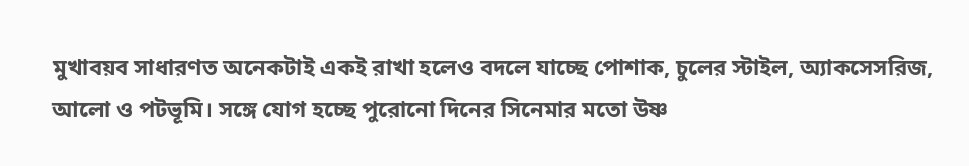মুখাবয়ব সাধারণত অনেকটাই একই রাখা হলেও বদলে যাচ্ছে পোশাক, চুলের স্টাইল, অ্যাকসেসরিজ, আলো ও পটভূমি। সঙ্গে যোগ হচ্ছে পুরোনো দিনের সিনেমার মতো উষ্ণ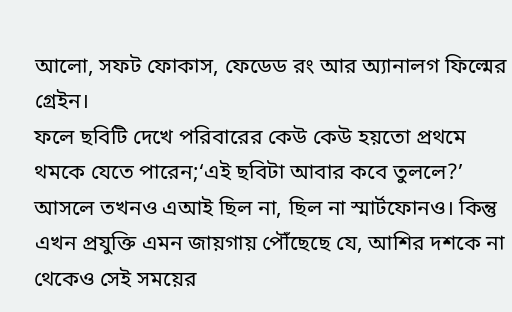আলো, সফট ফোকাস, ফেডেড রং আর অ্যানালগ ফিল্মের গ্রেইন।
ফলে ছবিটি দেখে পরিবারের কেউ কেউ হয়তো প্রথমে থমকে যেতে পারেন;‘এই ছবিটা আবার কবে তুললে?’
আসলে তখনও এআই ছিল না, ছিল না স্মার্টফোনও। কিন্তু এখন প্রযুক্তি এমন জায়গায় পৌঁছেছে যে, আশির দশকে না থেকেও সেই সময়ের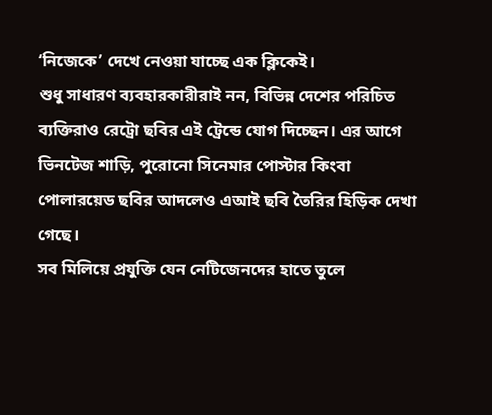‘নিজেকে’ দেখে নেওয়া যাচ্ছে এক ক্লিকেই।
শুধু সাধারণ ব্যবহারকারীরাই নন, বিভিন্ন দেশের পরিচিত ব্যক্তিরাও রেট্রো ছবির এই ট্রেন্ডে যোগ দিচ্ছেন। এর আগে ভিনটেজ শাড়ি, পুরোনো সিনেমার পোস্টার কিংবা পোলারয়েড ছবির আদলেও এআই ছবি তৈরির হিড়িক দেখা গেছে।
সব মিলিয়ে প্রযুক্তি যেন নেটিজেনদের হাতে তুলে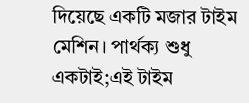দিয়েছে একটি মজার টাইম মেশিন। পার্থক্য শুধু একটাই;এই টাইম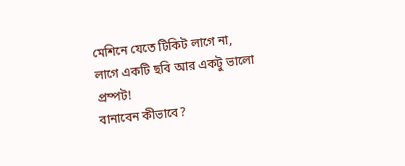মেশিনে যেতে টিকিট লাগে না, লাগে একটি ছবি আর একটু ভালো প্রম্পট!
বানাবেন কীভাবে?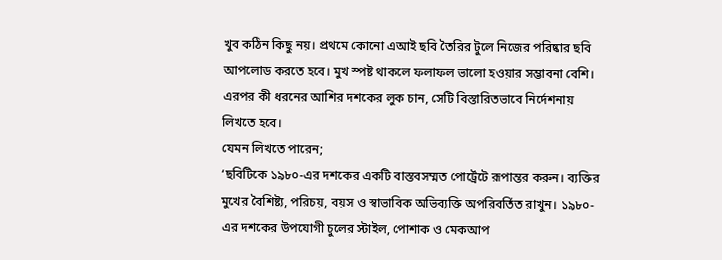খুব কঠিন কিছু নয়। প্রথমে কোনো এআই ছবি তৈরির টুলে নিজের পরিষ্কার ছবি আপলোড করতে হবে। মুখ স্পষ্ট থাকলে ফলাফল ভালো হওয়ার সম্ভাবনা বেশি। এরপর কী ধরনের আশির দশকের লুক চান, সেটি বিস্তারিতভাবে নির্দেশনায় লিখতে হবে।
যেমন লিখতে পারেন;
‘ছবিটিকে ১৯৮০-এর দশকের একটি বাস্তবসম্মত পোর্ট্রেটে রূপান্তর করুন। ব্যক্তির মুখের বৈশিষ্ট্য, পরিচয়, বয়স ও স্বাভাবিক অভিব্যক্তি অপরিবর্তিত রাখুন। ১৯৮০-এর দশকের উপযোগী চুলের স্টাইল, পোশাক ও মেকআপ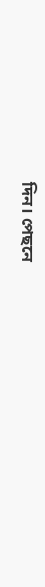দিন। পেছনে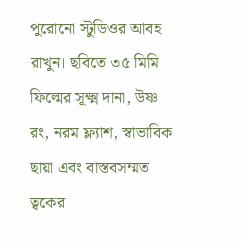পুরোনো স্টুডিওর আবহ রাখুন। ছবিতে ৩৫ মিমি ফিল্মের সূক্ষ্ম দানা, উষ্ণ রং, নরম ফ্ল্যাশ, স্বাভাবিক ছায়া এবং বাস্তবসম্মত ত্বকের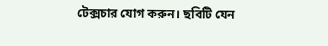টেক্সচার যোগ করুন। ছবিটি যেন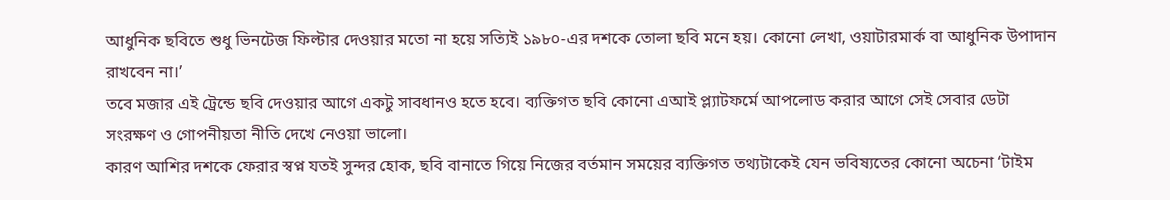আধুনিক ছবিতে শুধু ভিনটেজ ফিল্টার দেওয়ার মতো না হয়ে সত্যিই ১৯৮০-এর দশকে তোলা ছবি মনে হয়। কোনো লেখা, ওয়াটারমার্ক বা আধুনিক উপাদান রাখবেন না।’
তবে মজার এই ট্রেন্ডে ছবি দেওয়ার আগে একটু সাবধানও হতে হবে। ব্যক্তিগত ছবি কোনো এআই প্ল্যাটফর্মে আপলোড করার আগে সেই সেবার ডেটা সংরক্ষণ ও গোপনীয়তা নীতি দেখে নেওয়া ভালো।
কারণ আশির দশকে ফেরার স্বপ্ন যতই সুন্দর হোক, ছবি বানাতে গিয়ে নিজের বর্তমান সময়ের ব্যক্তিগত তথ্যটাকেই যেন ভবিষ্যতের কোনো অচেনা ‘টাইম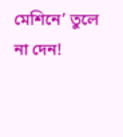মেশিনে’ তুলে না দেন!